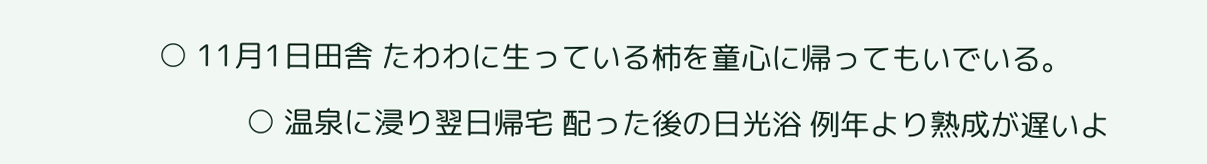○ 11月1日田舎 たわわに生っている柿を童心に帰ってもいでいる。

           ○ 温泉に浸り翌日帰宅 配った後の日光浴 例年より熟成が遅いよ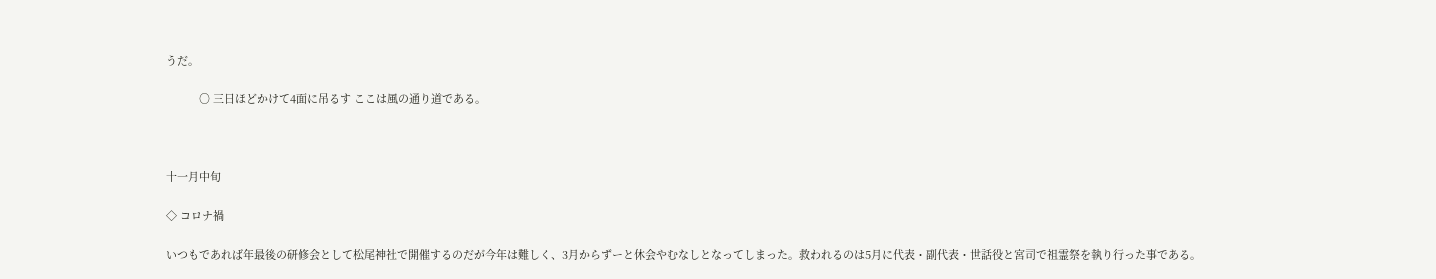うだ。

           ○ 三日ほどかけて4面に吊るす ここは風の通り道である。



十一月中旬

◇ コロナ禍

いつもであれば年最後の研修会として松尾神社で開催するのだが今年は難しく、3月からずーと休会やむなしとなってしまった。救われるのは5月に代表・副代表・世話役と宮司で祖霊祭を執り行った事である。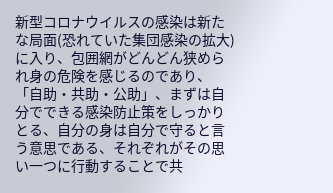新型コロナウイルスの感染は新たな局面(恐れていた集団感染の拡大)に入り、包囲網がどんどん狭められ身の危険を感じるのであり、「自助・共助・公助」、まずは自分でできる感染防止策をしっかりとる、自分の身は自分で守ると言う意思である、それぞれがその思い一つに行動することで共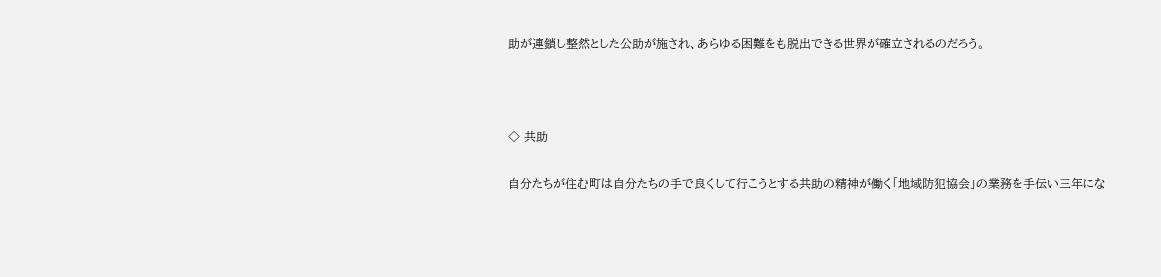助が連鎖し整然とした公助が施され、あらゆる困難をも脱出できる世界が確立されるのだろう。



◇ 共助

自分たちが住む町は自分たちの手で良くして行こうとする共助の精神が働く「地域防犯協会」の業務を手伝い三年にな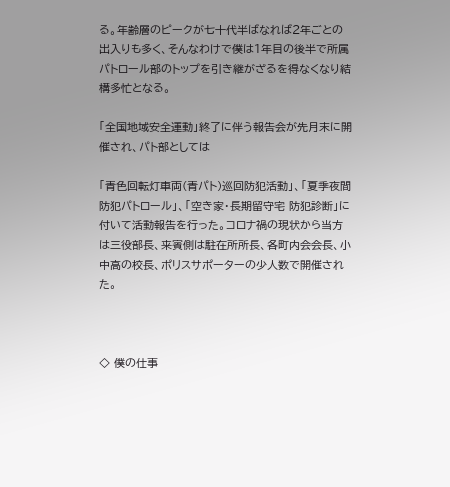る。年齢層のピークが七十代半ばなれば2年ごとの出入りも多く、そんなわけで僕は1年目の後半で所属パトロール部のトップを引き継がざるを得なくなり結構多忙となる。

「全国地域安全運動」終了に伴う報告会が先月末に開催され、パト部としては

「青色回転灯車両(青パト)巡回防犯活動」、「夏季夜間防犯パトロール」、「空き家・長期留守宅 防犯診断」に付いて活動報告を行った。コロナ禍の現状から当方は三役部長、来賓側は駐在所所長、各町内会会長、小中高の校長、ポリスサポーターの少人数で開催された。



◇ 僕の仕事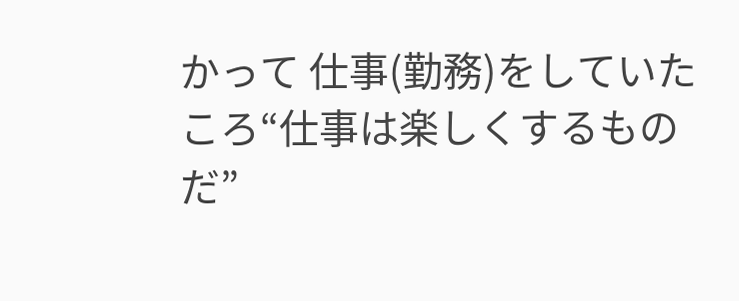かって 仕事(勤務)をしていたころ“仕事は楽しくするものだ”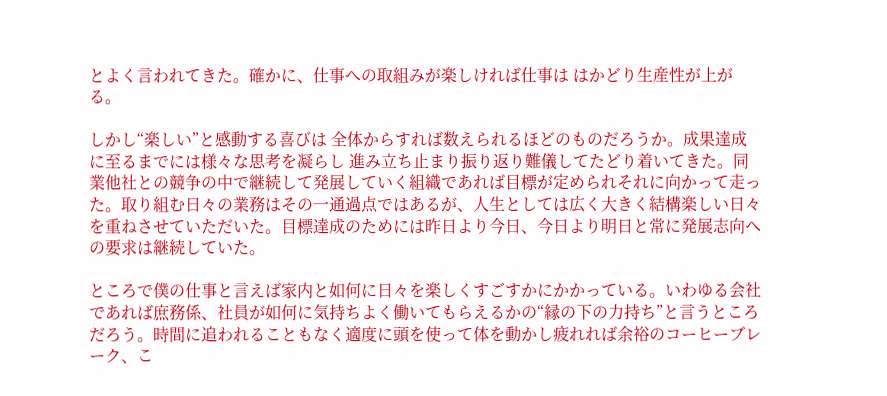とよく言われてきた。確かに、仕事への取組みが楽しければ仕事は はかどり生産性が上がる。

しかし“楽しい”と感動する喜びは 全体からすれば数えられるほどのものだろうか。成果達成に至るまでには様々な思考を凝らし 進み立ち止まり振り返り難儀してたどり着いてきた。同業他社との競争の中で継続して発展していく組織であれば目標が定められそれに向かって走った。取り組む日々の業務はその一通過点ではあるが、人生としては広く大きく結構楽しい日々を重ねさせていただいた。目標達成のためには昨日より今日、今日より明日と常に発展志向への要求は継続していた。

ところで僕の仕事と言えば家内と如何に日々を楽しくすごすかにかかっている。いわゆる会社であれば庶務係、社員が如何に気持ちよく働いてもらえるかの“縁の下の力持ち”と言うところだろう。時間に追われることもなく適度に頭を使って体を動かし疲れれば余裕のコーヒーブレーク、こ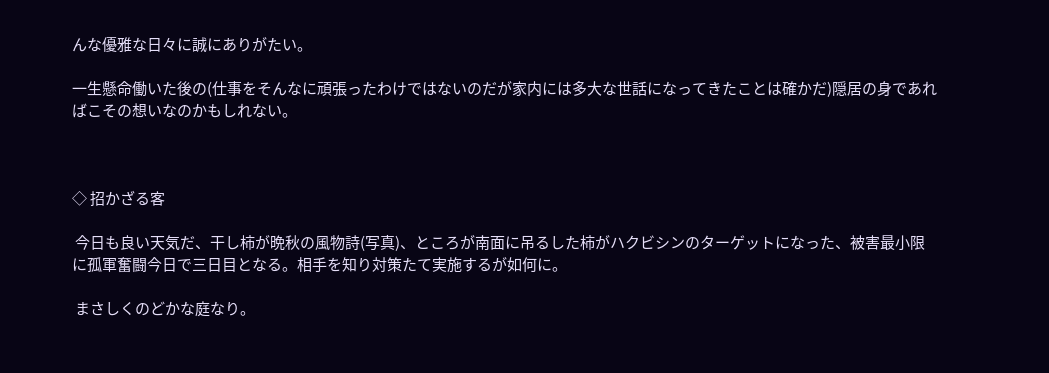んな優雅な日々に誠にありがたい。

一生懸命働いた後の(仕事をそんなに頑張ったわけではないのだが家内には多大な世話になってきたことは確かだ)隠居の身であればこその想いなのかもしれない。



◇ 招かざる客

 今日も良い天気だ、干し柿が晩秋の風物詩(写真)、ところが南面に吊るした柿がハクビシンのターゲットになった、被害最小限に孤軍奮闘今日で三日目となる。相手を知り対策たて実施するが如何に。

 まさしくのどかな庭なり。